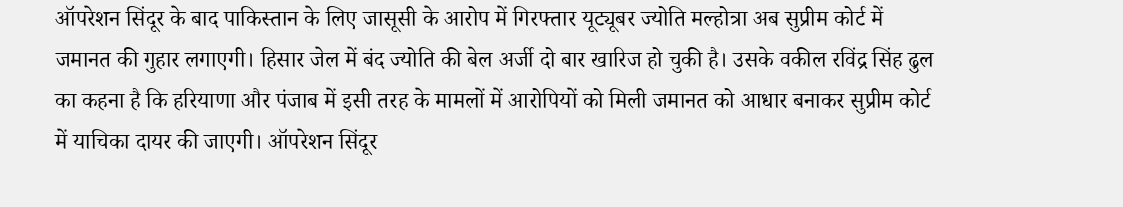ऑपरेशन सिंदूर के बाद पाकिस्तान के लिए जासूसी के आरोप में गिरफ्तार यूट्यूबर ज्योति मल्होत्रा अब सुप्रीम कोर्ट में जमानत की गुहार लगाएगी। हिसार जेल में बंद ज्योति की बेल अर्जी दो बार खारिज हो चुकी है। उसके वकील रविंद्र सिंह ढुल का कहना है कि हरियाणा और पंजाब में इसी तरह के मामलों में आरोपियों को मिली जमानत को आधार बनाकर सुप्रीम कोर्ट में याचिका दायर की जाएगी। ऑपरेशन सिंदूर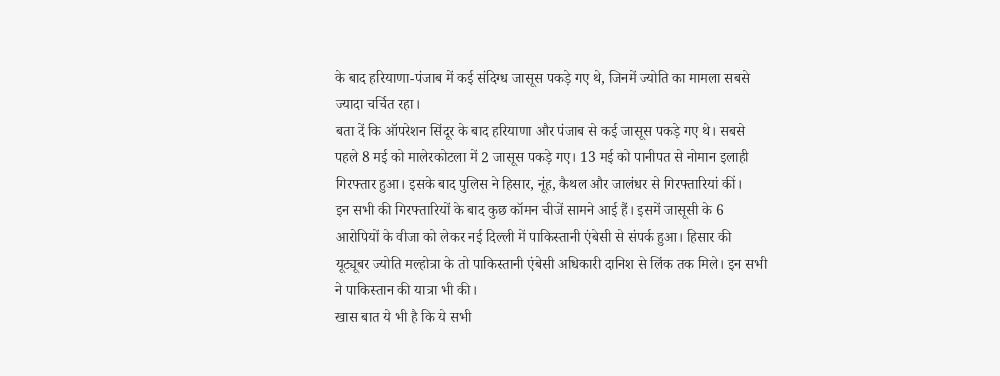के बाद हरियाणा-पंजाब में कई संदिग्ध जासूस पकड़े गए थे, जिनमें ज्योति का मामला सबसे ज्यादा चर्चित रहा।
बता दें कि ऑपरेशन सिंदूर के बाद हरियाणा और पंजाब से कई जासूस पकड़े गए थे। सबसे पहले 8 मई को मालेरकोटला में 2 जासूस पकड़े गए। 13 मई को पानीपत से नोमान इलाही गिरफ्तार हुआ। इसके बाद पुलिस ने हिसार, नूंह, कैथल और जालंधर से गिरफ्तारियां कीं।
इन सभी की गिरफ्तारियों के बाद कुछ कॉमन चीजें सामने आई हैं। इसमें जासूसी के 6 आरोपियों के वीजा को लेकर नई दिल्ली में पाकिस्तानी एंबेसी से संपर्क हुआ। हिसार की यूट्यूबर ज्योति मल्होत्रा के तो पाकिस्तानी एंबेसी अधिकारी दानिश से लिंक तक मिले। इन सभी ने पाकिस्तान की यात्रा भी की।
खास बात ये भी है कि ये सभी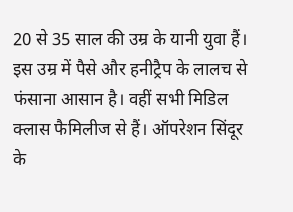20 से 35 साल की उम्र के यानी युवा हैं। इस उम्र में पैसे और हनीट्रैप के लालच से फंसाना आसान है। वहीं सभी मिडिल क्लास फैमिलीज से हैं। ऑपरेशन सिंदूर के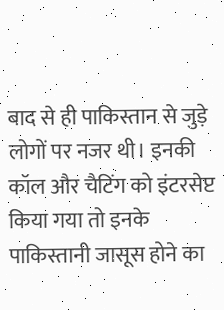बाद से ही पाकिस्तान से जुड़े लोगों पर नजर थी। इनकी कॉल और चैटिंग को इंटरसेप्ट किया गया तो इनके पाकिस्तानी जासूस होने का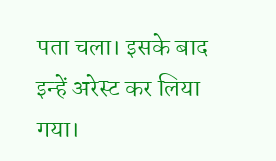पता चला। इसके बाद इन्हें अरेस्ट कर लिया गया।